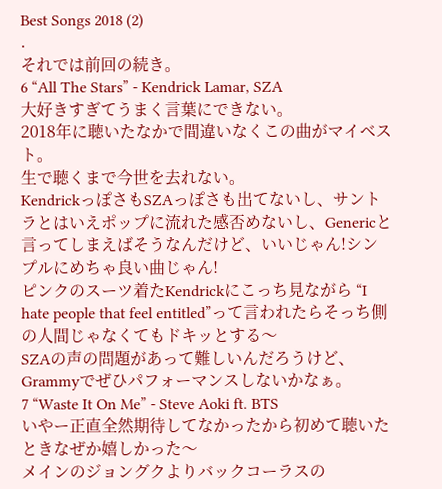Best Songs 2018 (2)
.
それでは前回の続き。
6 “All The Stars” - Kendrick Lamar, SZA
大好きすぎてうまく言葉にできない。
2018年に聴いたなかで間違いなくこの曲がマイベスト。
生で聴くまで今世を去れない。
KendrickっぽさもSZAっぽさも出てないし、サントラとはいえポップに流れた感否めないし、Genericと言ってしまえばそうなんだけど、いいじゃん!シンプルにめちゃ良い曲じゃん!
ピンクのスーツ着たKendrickにこっち見ながら “I hate people that feel entitled”って言われたらそっち側の人間じゃなくてもドキッとする〜
SZAの声の問題があって難しいんだろうけど、Grammyでぜひパフォーマンスしないかなぁ。
7 “Waste It On Me” - Steve Aoki ft. BTS
いやー正直全然期待してなかったから初めて聴いたときなぜか嬉しかった〜
メインのジョングクよりバックコーラスの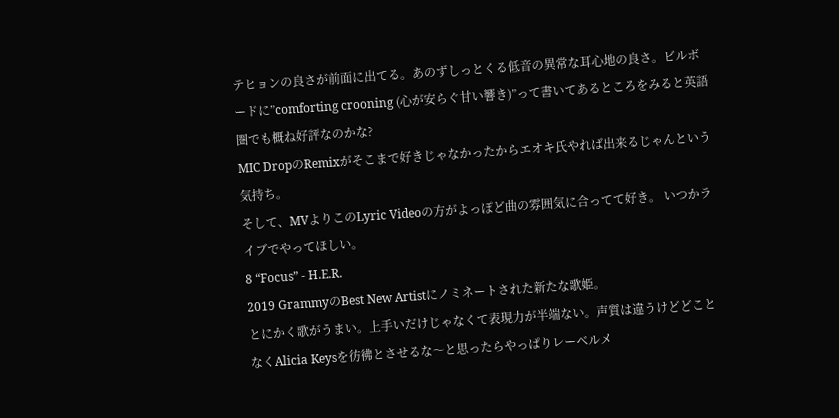テヒョンの良さが前面に出てる。あのずしっとくる低音の異常な耳心地の良さ。ビルボードに”comforting crooning (心が安らぐ甘い響き)”って書いてあるところをみると英語圏でも概ね好評なのかな?
MIC DropのRemixがそこまで好きじゃなかったからエオキ氏やれば出来るじゃんという気持ち。
そして、MVよりこのLyric Videoの方がよっぽど曲の雰囲気に合ってて好き。 いつかライブでやってほしい。
8 “Focus” - H.E.R.
2019 GrammyのBest New Artistにノミネートされた新たな歌姫。
とにかく歌がうまい。上手いだけじゃなくて表現力が半端ない。声質は違うけどどことなくAlicia Keysを彷彿とさせるな〜と思ったらやっぱりレーベルメ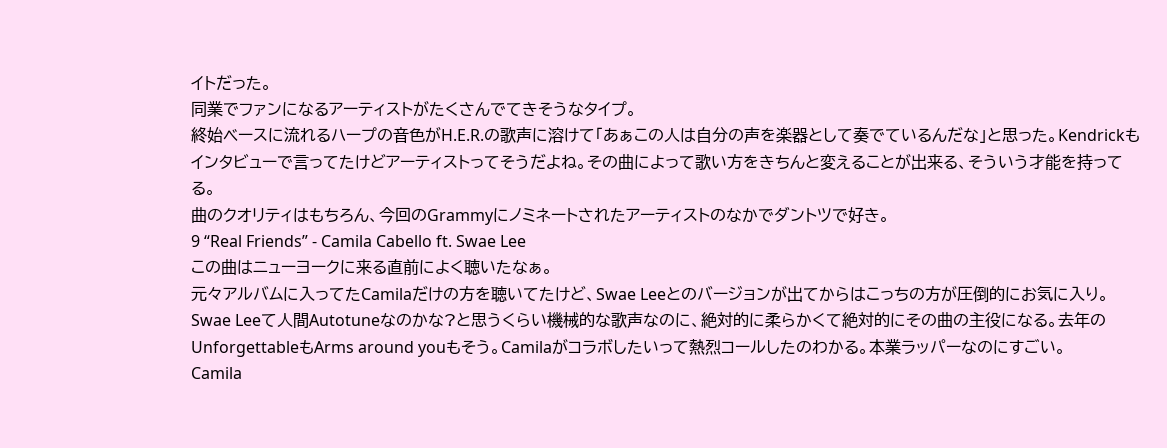イトだった。
同業でファンになるアーティストがたくさんでてきそうなタイプ。
終始ベースに流れるハープの音色がH.E.R.の歌声に溶けて「あぁこの人は自分の声を楽器として奏でているんだな」と思った。Kendrickもインタビューで言ってたけどアーティストってそうだよね。その曲によって歌い方をきちんと変えることが出来る、そういう才能を持ってる。
曲のクオリティはもちろん、今回のGrammyにノミネートされたアーティストのなかでダントツで好き。
9 “Real Friends” - Camila Cabello ft. Swae Lee
この曲はニューヨークに来る直前によく聴いたなぁ。
元々アルバムに入ってたCamilaだけの方を聴いてたけど、Swae Leeとのバージョンが出てからはこっちの方が圧倒的にお気に入り。
Swae Leeて人間Autotuneなのかな?と思うくらい機械的な歌声なのに、絶対的に柔らかくて絶対的にその曲の主役になる。去年のUnforgettableもArms around youもそう。Camilaがコラボしたいって熱烈コールしたのわかる。本業ラッパーなのにすごい。
Camila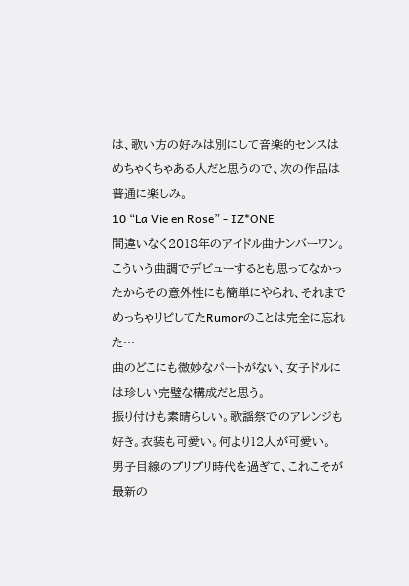は、歌い方の好みは別にして音楽的センスはめちゃくちゃある人だと思うので、次の作品は普通に楽しみ。
10 “La Vie en Rose” - IZ*ONE
間違いなく2018年のアイドル曲ナンバーワン。
こういう曲調でデビューするとも思ってなかったからその意外性にも簡単にやられ、それまでめっちゃリピしてたRumorのことは完全に忘れた…
曲のどこにも微妙なパートがない、女子ドルには珍しい完璧な構成だと思う。
振り付けも素晴らしい。歌謡祭でのアレンジも好き。衣装も可愛い。何より12人が可愛い。
男子目線のブリブリ時代を過ぎて、これこそが最新の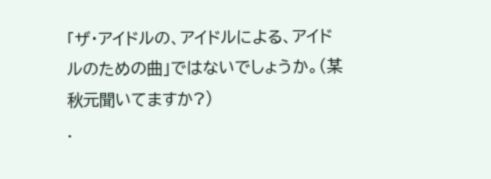「ザ・アイドルの、アイドルによる、アイドルのための曲」ではないでしょうか。(某秋元聞いてますか?)
.